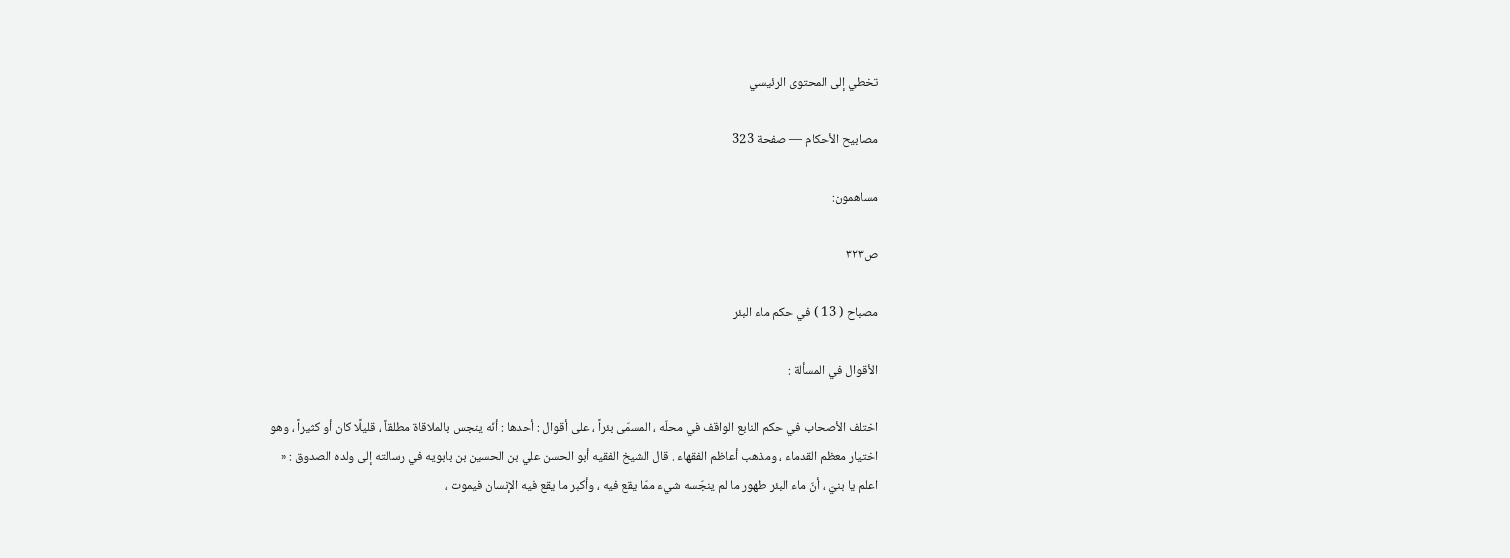تخطي إلى المحتوى الرئيسي

مصابيح الأحكام — صفحة 323

مساهمون:

ص٣٢٣

مصباح ( 13 ) في حكم ماء البئر

الأقوال في المسألة :

اختلف الأصحاب في حكم النابع الواقف في محلّه ، المسمّى بئراً ، على أقوال : أحدها : أنّه ينجس بالملاقاة مطلقاً ، قليلًا كان أو كثيراً ، وهو اختيار معظم القدماء ، ومذهب أعاظم الفقهاء . قال الشيخ الفقيه أبو الحسن علي بن الحسين بن بابويه في رسالته إلى ولده الصدوق : « اعلم يا بنيّ ، أنّ ماء البئر طهور ما لم ينجّسه شيء ممّا يقع فيه ، وأكبر ما يقع فيه الإنسان فيموت ،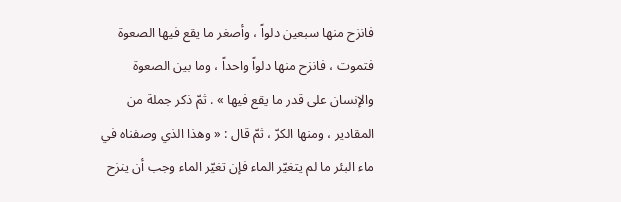فانزح منها سبعين دلواً ، وأصغر ما يقع فيها الصعوة فتموت ، فانزح منها دلواً واحداً ، وما بين الصعوة والإنسان على قدر ما يقع فيها » . ثمّ ذكر جملة من المقادير ، ومنها الكرّ ، ثمّ قال : « وهذا الذي وصفناه في ماء البئر ما لم يتغيّر الماء فإن تغيّر الماء وجب أن ينزح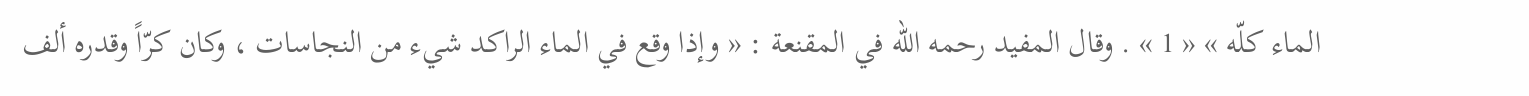الماء كلّه » « 1 » . وقال المفيد رحمه الله في المقنعة : « وإذا وقع في الماء الراكد شيء من النجاسات ، وكان كرّاً وقدره ألف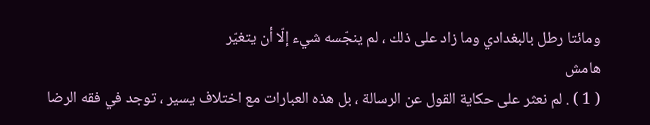ومائتا رطل بالبغدادي وما زاد على ذلك ، لم ينجّسه شيء إلّا أن يتغيّر
هامش
( 1 ) . لم نعثر على حكاية القول عن الرسالة ، بل هذه العبارات مع اختلاف يسير ، توجد في فقه الرضا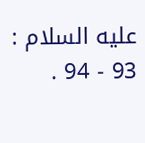عليه السلام : 93 - 94 .